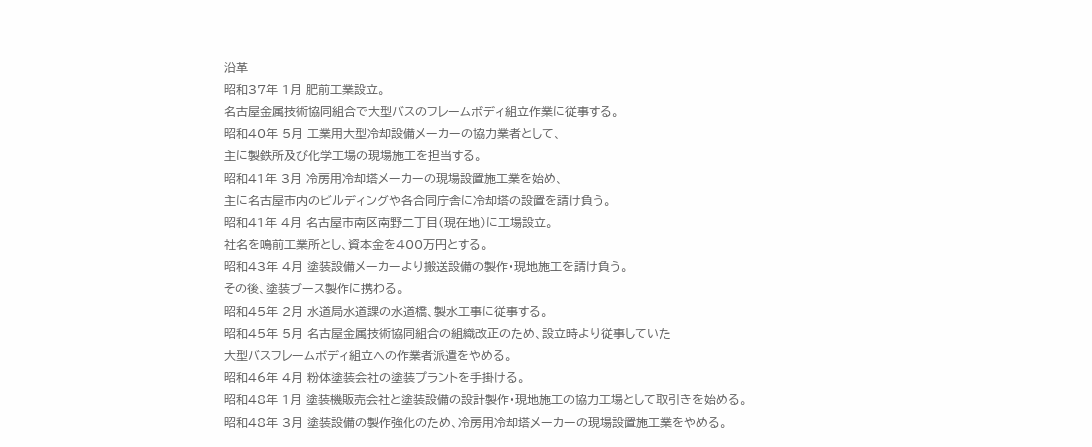沿革
昭和37年 1月 肥前工業設立。
名古屋金属技術協同組合で大型バスのフレームボディ組立作業に従事する。
昭和40年 5月 工業用大型冷却設備メーカーの協力業者として、
主に製鉄所及び化学工場の現場施工を担当する。
昭和41年 3月 冷房用冷却塔メーカーの現場設置施工業を始め、
主に名古屋市内のビルディングや各合同庁舎に冷却塔の設置を請け負う。
昭和41年 4月 名古屋市南区南野二丁目(現在地)に工場設立。
社名を鳴前工業所とし、資本金を400万円とする。
昭和43年 4月 塗装設備メーカーより搬送設備の製作・現地施工を請け負う。
その後、塗装ブース製作に携わる。
昭和45年 2月 水道局水道課の水道橋、製水工事に従事する。
昭和45年 5月 名古屋金属技術協同組合の組織改正のため、設立時より従事していた
大型バスフレームボディ組立への作業者派遣をやめる。
昭和46年 4月 粉体塗装会社の塗装プラントを手掛ける。
昭和48年 1月 塗装機販売会社と塗装設備の設計製作・現地施工の協力工場として取引きを始める。
昭和48年 3月 塗装設備の製作強化のため、冷房用冷却塔メーカーの現場設置施工業をやめる。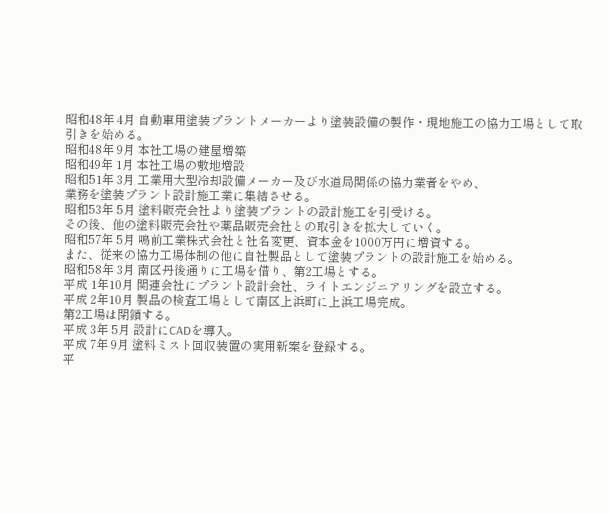昭和48年 4月 自動車用塗装プラントメーカーより塗装設備の製作・現地施工の協力工場として取引きを始める。
昭和48年 9月 本社工場の建屋増築
昭和49年 1月 本社工場の敷地増設
昭和51年 3月 工業用大型冷却設備メーカー及び水道局関係の協力業者をやめ、
業務を塗装プラント設計施工業に集結させる。
昭和53年 5月 塗料販売会社より塗装プラントの設計施工を引受ける。
その後、他の塗料販売会社や薬品販売会社との取引きを拡大していく。
昭和57年 5月 鳴前工業株式会社と社名変更、資本金を1000万円に増資する。
また、従来の協力工場体制の他に自社製品として塗装プラントの設計施工を始める。
昭和58年 3月 南区丹後通りに工場を借り、第2工場とする。
平成 1年10月 関連会社にプラント設計会社、ライトエンジニアリングを設立する。
平成 2年10月 製品の検査工場として南区上浜町に上浜工場完成。
第2工場は閉鎖する。
平成 3年 5月 設計にCADを導入。
平成 7年 9月 塗料ミスト回収装置の実用新案を登録する。
平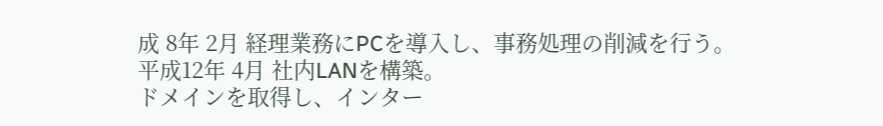成 8年 2月 経理業務にPCを導入し、事務処理の削減を行う。
平成12年 4月 社内LANを構築。
ドメインを取得し、インター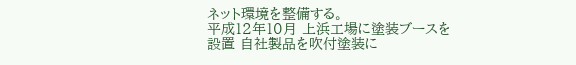ネット環境を整備する。
平成12年10月 上浜工場に塗装ブースを設置 自社製品を吹付塗装に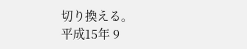切り換える。
平成15年 9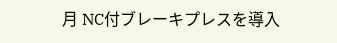月 NC付ブレーキプレスを導入